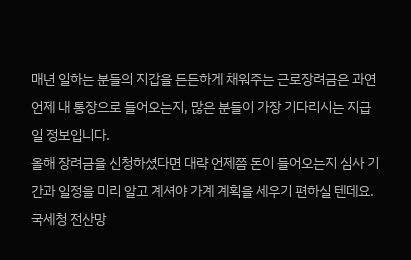매년 일하는 분들의 지갑을 든든하게 채워주는 근로장려금은 과연 언제 내 통장으로 들어오는지, 많은 분들이 가장 기다리시는 지급일 정보입니다.
올해 장려금을 신청하셨다면 대략 언제쯤 돈이 들어오는지 심사 기간과 일정을 미리 알고 계셔야 가계 계획을 세우기 편하실 텐데요.
국세청 전산망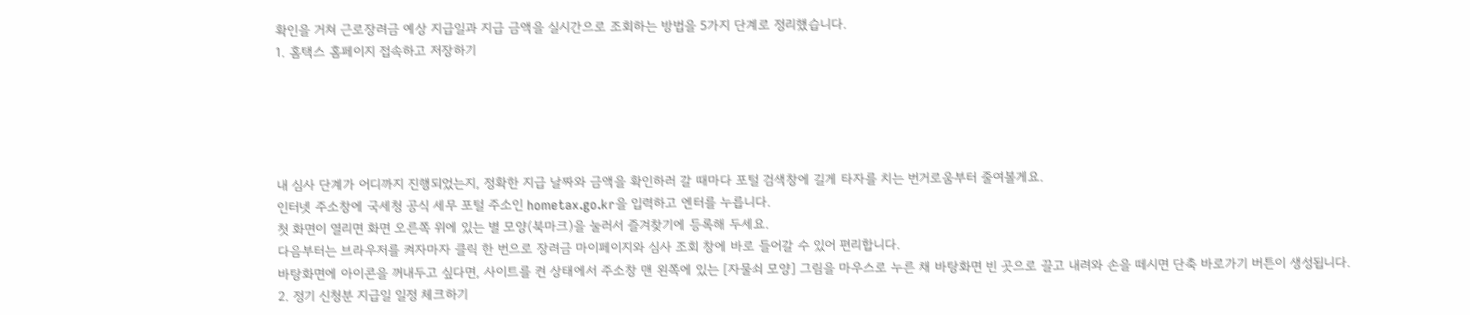확인을 거쳐 근로장려금 예상 지급일과 지급 금액을 실시간으로 조회하는 방법을 5가지 단계로 정리했습니다.
1. 홈택스 홈페이지 접속하고 저장하기





내 심사 단계가 어디까지 진행되었는지, 정확한 지급 날짜와 금액을 확인하러 갈 때마다 포털 검색창에 길게 타자를 치는 번거로움부터 줄여볼게요.
인터넷 주소창에 국세청 공식 세무 포털 주소인 hometax.go.kr을 입력하고 엔터를 누릅니다.
첫 화면이 열리면 화면 오른쪽 위에 있는 별 모양(북마크)을 눌러서 즐겨찾기에 등록해 두세요.
다음부터는 브라우저를 켜자마자 클릭 한 번으로 장려금 마이페이지와 심사 조회 창에 바로 들어갈 수 있어 편리합니다.
바탕화면에 아이콘을 꺼내두고 싶다면, 사이트를 켠 상태에서 주소창 맨 왼쪽에 있는 [자물쇠 모양] 그림을 마우스로 누른 채 바탕화면 빈 곳으로 끌고 내려와 손을 떼시면 단축 바로가기 버튼이 생성됩니다.
2. 정기 신청분 지급일 일정 체크하기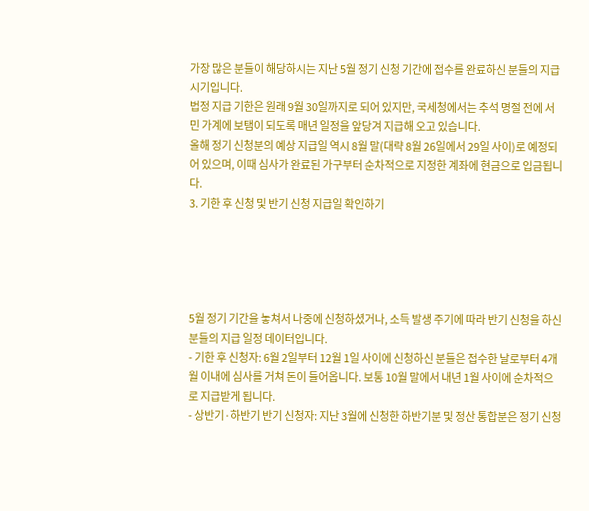가장 많은 분들이 해당하시는 지난 5월 정기 신청 기간에 접수를 완료하신 분들의 지급 시기입니다.
법정 지급 기한은 원래 9월 30일까지로 되어 있지만, 국세청에서는 추석 명절 전에 서민 가계에 보탬이 되도록 매년 일정을 앞당겨 지급해 오고 있습니다.
올해 정기 신청분의 예상 지급일 역시 8월 말(대략 8월 26일에서 29일 사이)로 예정되어 있으며, 이때 심사가 완료된 가구부터 순차적으로 지정한 계좌에 현금으로 입금됩니다.
3. 기한 후 신청 및 반기 신청 지급일 확인하기





5월 정기 기간을 놓쳐서 나중에 신청하셨거나, 소득 발생 주기에 따라 반기 신청을 하신 분들의 지급 일정 데이터입니다.
- 기한 후 신청자: 6월 2일부터 12월 1일 사이에 신청하신 분들은 접수한 날로부터 4개월 이내에 심사를 거쳐 돈이 들어옵니다. 보통 10월 말에서 내년 1월 사이에 순차적으로 지급받게 됩니다.
- 상반기·하반기 반기 신청자: 지난 3월에 신청한 하반기분 및 정산 통합분은 정기 신청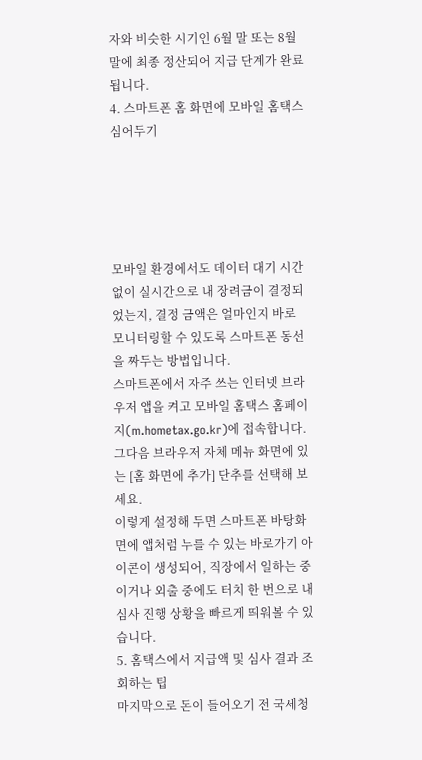자와 비슷한 시기인 6월 말 또는 8월 말에 최종 정산되어 지급 단계가 완료됩니다.
4. 스마트폰 홈 화면에 모바일 홈택스 심어두기





모바일 환경에서도 데이터 대기 시간 없이 실시간으로 내 장려금이 결정되었는지, 결정 금액은 얼마인지 바로 모니터링할 수 있도록 스마트폰 동선을 짜두는 방법입니다.
스마트폰에서 자주 쓰는 인터넷 브라우저 앱을 켜고 모바일 홈택스 홈페이지(m.hometax.go.kr)에 접속합니다.
그다음 브라우저 자체 메뉴 화면에 있는 [홈 화면에 추가] 단추를 선택해 보세요.
이렇게 설정해 두면 스마트폰 바탕화면에 앱처럼 누를 수 있는 바로가기 아이콘이 생성되어, 직장에서 일하는 중이거나 외출 중에도 터치 한 번으로 내 심사 진행 상황을 빠르게 띄워볼 수 있습니다.
5. 홈택스에서 지급액 및 심사 결과 조회하는 팁
마지막으로 돈이 들어오기 전 국세청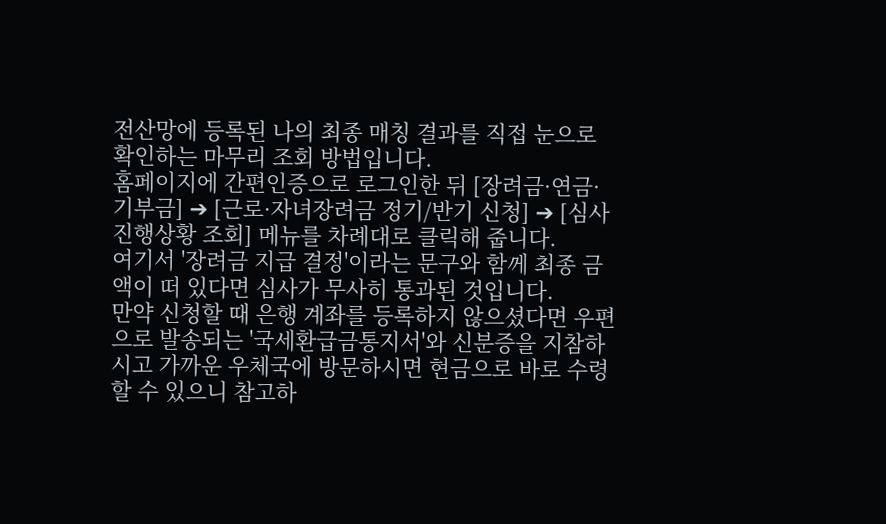전산망에 등록된 나의 최종 매칭 결과를 직접 눈으로 확인하는 마무리 조회 방법입니다.
홈페이지에 간편인증으로 로그인한 뒤 [장려금·연금·기부금] ➔ [근로·자녀장려금 정기/반기 신청] ➔ [심사진행상황 조회] 메뉴를 차례대로 클릭해 줍니다.
여기서 '장려금 지급 결정'이라는 문구와 함께 최종 금액이 떠 있다면 심사가 무사히 통과된 것입니다.
만약 신청할 때 은행 계좌를 등록하지 않으셨다면 우편으로 발송되는 '국세환급금통지서'와 신분증을 지참하시고 가까운 우체국에 방문하시면 현금으로 바로 수령할 수 있으니 참고하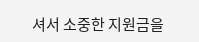셔서 소중한 지원금을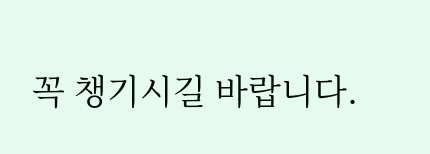꼭 챙기시길 바랍니다.